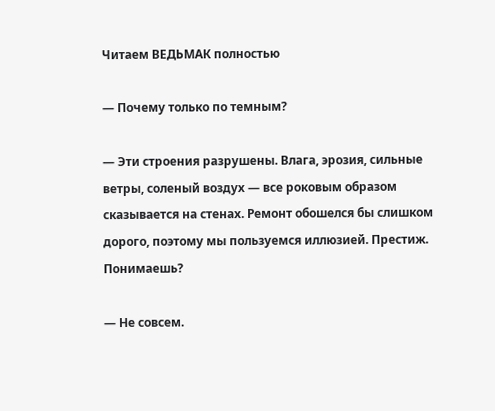Читаем ВЕДЬМАК полностью

— Почему только по темным?

— Эти строения разрушены. Влага, эрозия, сильные ветры, соленый воздух — все роковым образом сказывается на стенах. Ремонт обошелся бы слишком дорого, поэтому мы пользуемся иллюзией. Престиж. Понимаешь?

— Не совсем.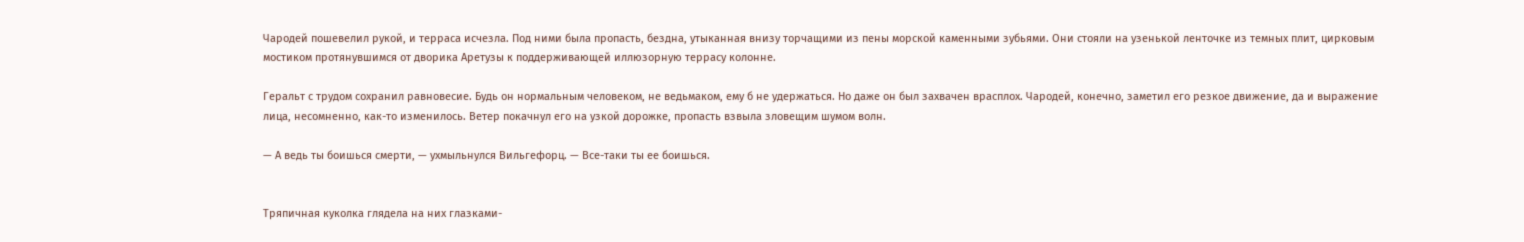Чародей пошевелил рукой, и терраса исчезла. Под ними была пропасть, бездна, утыканная внизу торчащими из пены морской каменными зубьями. Они стояли на узенькой ленточке из темных плит, цирковым мостиком протянувшимся от дворика Аретузы к поддерживающей иллюзорную террасу колонне.

Геральт с трудом сохранил равновесие. Будь он нормальным человеком, не ведьмаком, ему б не удержаться. Но даже он был захвачен врасплох. Чародей, конечно, заметил его резкое движение, да и выражение лица, несомненно, как-то изменилось. Ветер покачнул его на узкой дорожке, пропасть взвыла зловещим шумом волн.

— А ведь ты боишься смерти, — ухмыльнулся Вильгефорц. — Все-таки ты ее боишься.


Тряпичная куколка глядела на них глазками-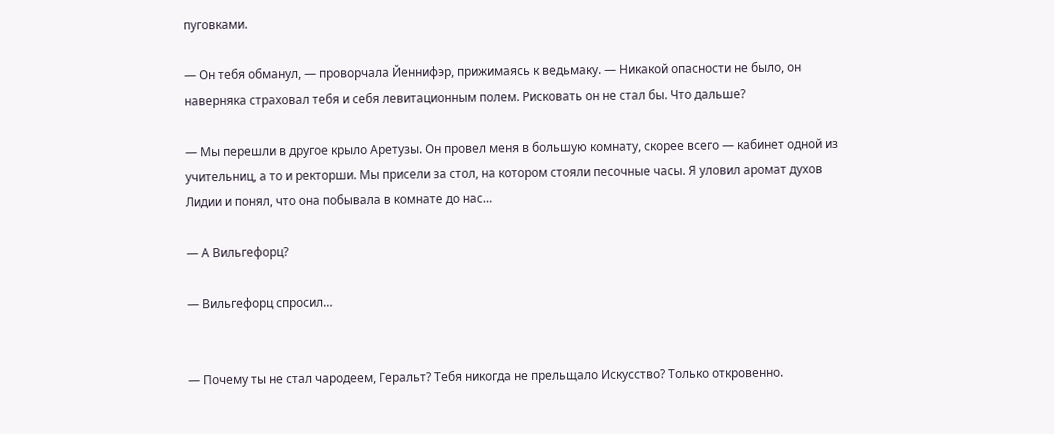пуговками.

— Он тебя обманул, — проворчала Йеннифэр, прижимаясь к ведьмаку. — Никакой опасности не было, он наверняка страховал тебя и себя левитационным полем. Рисковать он не стал бы. Что дальше?

— Мы перешли в другое крыло Аретузы. Он провел меня в большую комнату, скорее всего — кабинет одной из учительниц, а то и ректорши. Мы присели за стол, на котором стояли песочные часы. Я уловил аромат духов Лидии и понял, что она побывала в комнате до нас…

— А Вильгефорц?

— Вильгефорц спросил…


— Почему ты не стал чародеем, Геральт? Тебя никогда не прельщало Искусство? Только откровенно.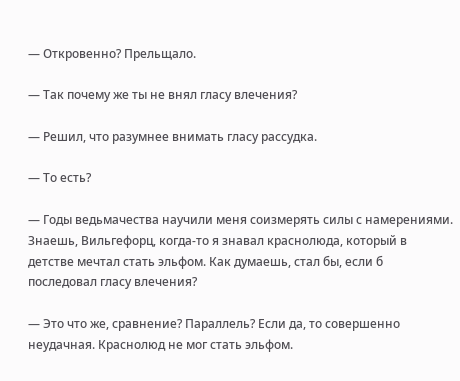— Откровенно? Прельщало.

— Так почему же ты не внял гласу влечения?

— Решил, что разумнее внимать гласу рассудка.

— То есть?

— Годы ведьмачества научили меня соизмерять силы с намерениями. Знаешь, Вильгефорц, когда-то я знавал краснолюда, который в детстве мечтал стать эльфом. Как думаешь, стал бы, если б последовал гласу влечения?

— Это что же, сравнение? Параллель? Если да, то совершенно неудачная. Краснолюд не мог стать эльфом.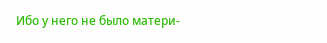Ибо у него не было матери-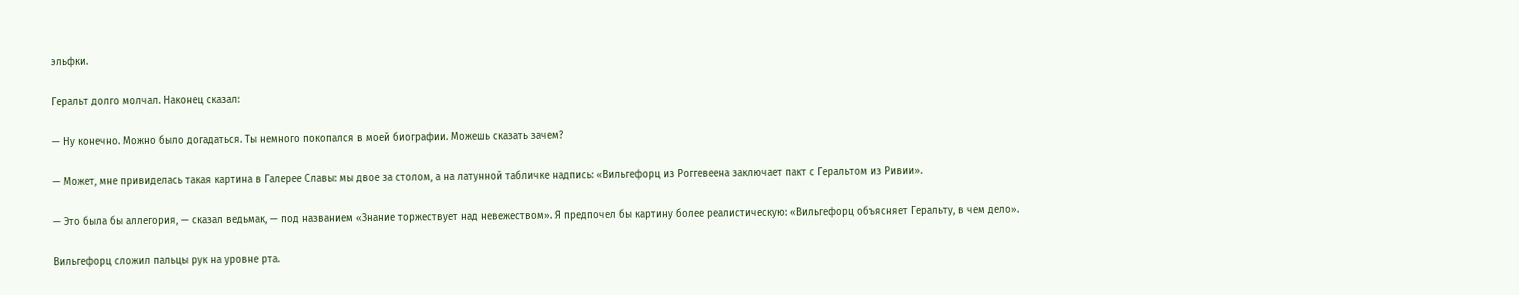эльфки.

Геральт долго молчал. Наконец сказал:

— Ну конечно. Можно было догадаться. Ты немного покопался в моей биографии. Можешь сказать зачем?

— Может, мне привиделась такая картина в Галерее Славы: мы двое за столом, а на латунной табличке надпись: «Вильгефорц из Роггевеена заключает пакт с Геральтом из Ривии».

— Это была бы аллегория, — сказал ведьмак, — под названием «Знание торжествует над невежеством». Я предпочел бы картину более реалистическую: «Вильгефорц объясняет Геральту, в чем дело».

Вильгефорц сложил пальцы рук на уровне рта.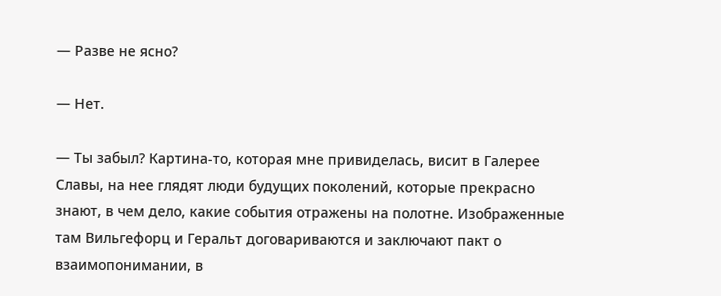— Разве не ясно?

— Нет.

— Ты забыл? Картина-то, которая мне привиделась, висит в Галерее Славы, на нее глядят люди будущих поколений, которые прекрасно знают, в чем дело, какие события отражены на полотне. Изображенные там Вильгефорц и Геральт договариваются и заключают пакт о взаимопонимании, в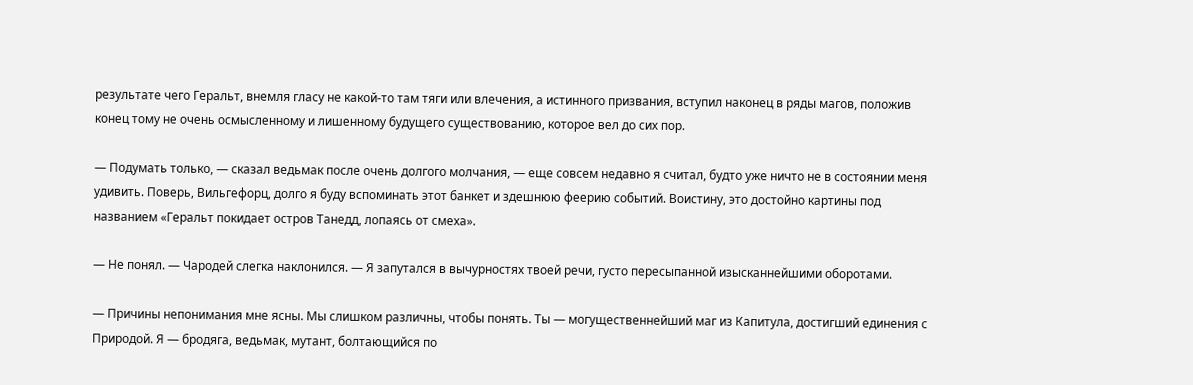результате чего Геральт, внемля гласу не какой-то там тяги или влечения, а истинного призвания, вступил наконец в ряды магов, положив конец тому не очень осмысленному и лишенному будущего существованию, которое вел до сих пор.

— Подумать только, — сказал ведьмак после очень долгого молчания, — еще совсем недавно я считал, будто уже ничто не в состоянии меня удивить. Поверь, Вильгефорц, долго я буду вспоминать этот банкет и здешнюю феерию событий. Воистину, это достойно картины под названием «Геральт покидает остров Танедд, лопаясь от смеха».

— Не понял. — Чародей слегка наклонился. — Я запутался в вычурностях твоей речи, густо пересыпанной изысканнейшими оборотами.

— Причины непонимания мне ясны. Мы слишком различны, чтобы понять. Ты — могущественнейший маг из Капитула, достигший единения с Природой. Я — бродяга, ведьмак, мутант, болтающийся по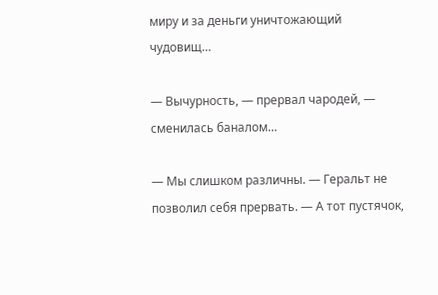миру и за деньги уничтожающий чудовищ…

— Вычурность, — прервал чародей, — сменилась баналом…

— Мы слишком различны. — Геральт не позволил себя прервать. — А тот пустячок,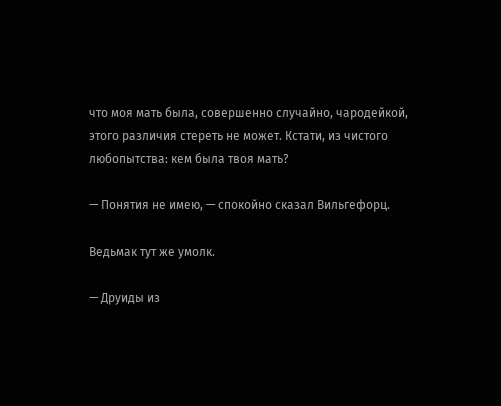что моя мать была, совершенно случайно, чародейкой, этого различия стереть не может. Кстати, из чистого любопытства: кем была твоя мать?

— Понятия не имею, — спокойно сказал Вильгефорц.

Ведьмак тут же умолк.

— Друиды из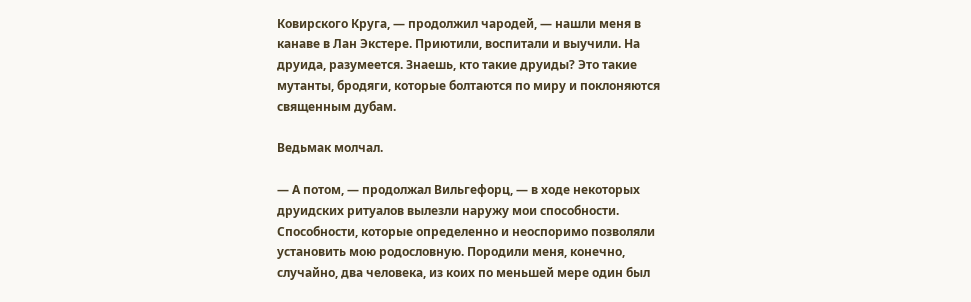Ковирского Круга, — продолжил чародей, — нашли меня в канаве в Лан Экстере. Приютили, воспитали и выучили. На друида, разумеется. Знаешь, кто такие друиды? Это такие мутанты, бродяги, которые болтаются по миру и поклоняются священным дубам.

Ведьмак молчал.

— А потом, — продолжал Вильгефорц, — в ходе некоторых друидских ритуалов вылезли наружу мои способности. Способности, которые определенно и неоспоримо позволяли установить мою родословную. Породили меня, конечно, случайно, два человека, из коих по меньшей мере один был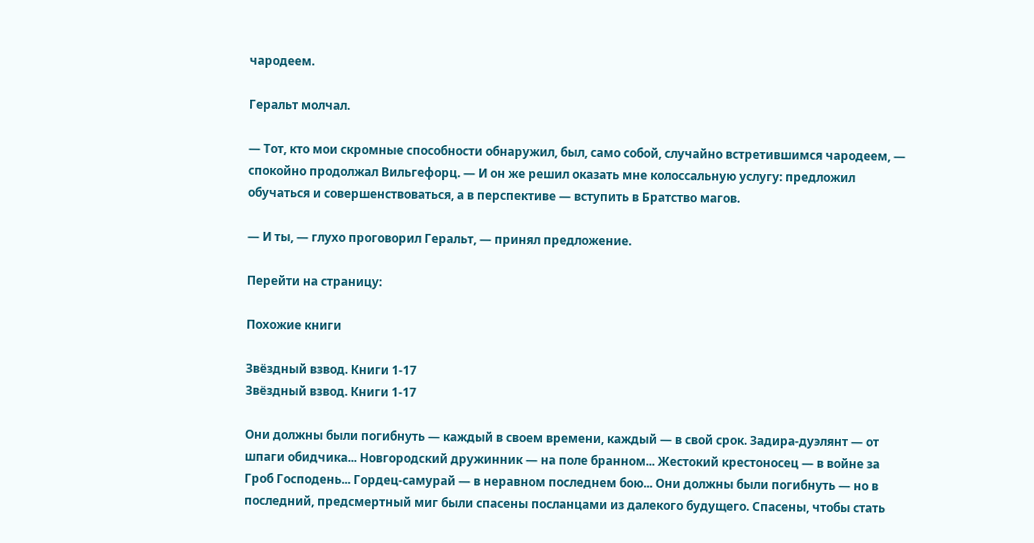чародеем.

Геральт молчал.

— Тот, кто мои скромные способности обнаружил, был, само собой, случайно встретившимся чародеем, — спокойно продолжал Вильгефорц. — И он же решил оказать мне колоссальную услугу: предложил обучаться и совершенствоваться, а в перспективе — вступить в Братство магов.

— И ты, — глухо проговорил Геральт, — принял предложение.

Перейти на страницу:

Похожие книги

Звёздный взвод. Книги 1-17
Звёздный взвод. Книги 1-17

Они должны были погибнуть — каждый в своем времени, каждый — в свой срок. Задира-дуэлянт — от шпаги обидчика... Новгородский дружинник — на поле бранном... Жестокий крестоносец — в войне за Гроб Господень... Гордец-самурай — в неравном последнем бою... Они должны были погибнуть — но в последний, предсмертный миг были спасены посланцами из далекого будущего. Спасены, чтобы стать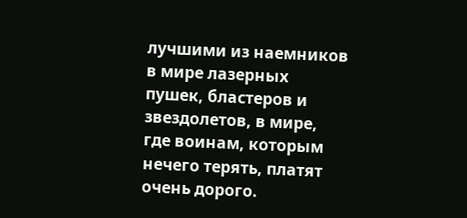лучшими из наемников в мире лазерных пушек, бластеров и звездолетов, в мире, где воинам, которым нечего терять, платят очень дорого.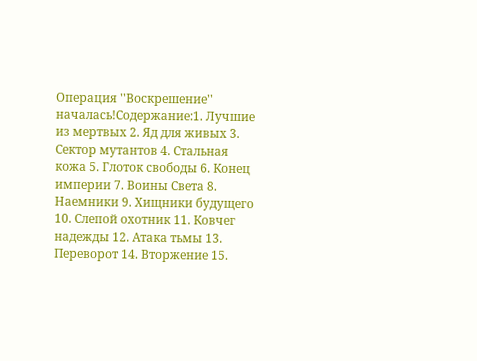Операция ''Воскрешение'' началась!Содержание:1. Лучшие из мертвых 2. Яд для живых 3. Сектор мутантов 4. Стальная кожа 5. Глоток свободы 6. Конец империи 7. Воины Света 8. Наемники 9. Хищники будущего 10. Слепой охотник 11. Ковчег надежды 12. Атака тьмы 13. Переворот 14. Вторжение 15.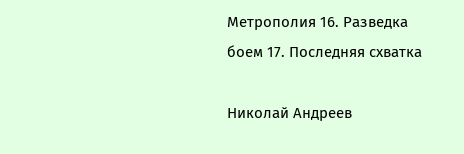Метрополия 16. Разведка боем 17. Последняя схватка

Николай Андреев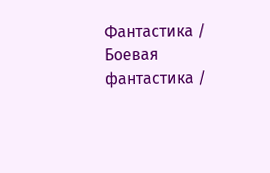Фантастика / Боевая фантастика /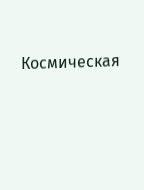Космическая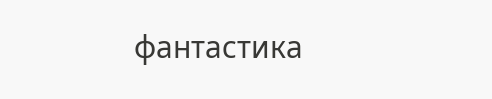фантастика